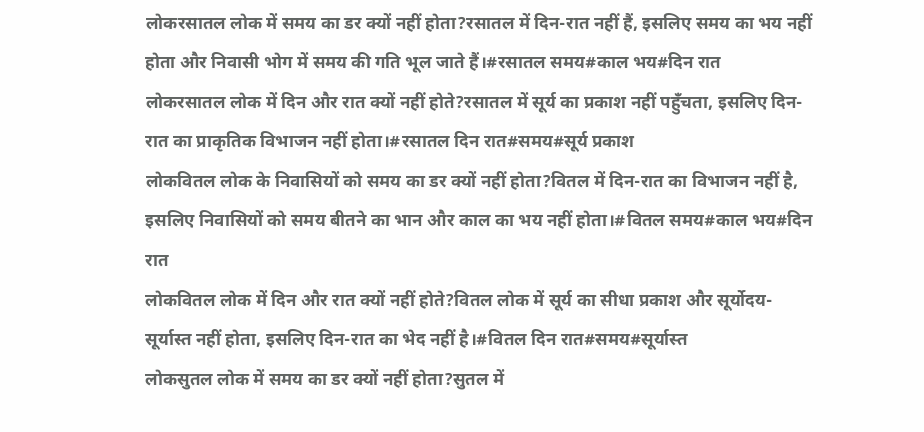लोकरसातल लोक में समय का डर क्यों नहीं होता?रसातल में दिन-रात नहीं हैं, इसलिए समय का भय नहीं होता और निवासी भोग में समय की गति भूल जाते हैं।#रसातल समय#काल भय#दिन रात
लोकरसातल लोक में दिन और रात क्यों नहीं होते?रसातल में सूर्य का प्रकाश नहीं पहुँचता, इसलिए दिन-रात का प्राकृतिक विभाजन नहीं होता।#रसातल दिन रात#समय#सूर्य प्रकाश
लोकवितल लोक के निवासियों को समय का डर क्यों नहीं होता?वितल में दिन-रात का विभाजन नहीं है, इसलिए निवासियों को समय बीतने का भान और काल का भय नहीं होता।#वितल समय#काल भय#दिन रात
लोकवितल लोक में दिन और रात क्यों नहीं होते?वितल लोक में सूर्य का सीधा प्रकाश और सूर्योदय-सूर्यास्त नहीं होता, इसलिए दिन-रात का भेद नहीं है।#वितल दिन रात#समय#सूर्यास्त
लोकसुतल लोक में समय का डर क्यों नहीं होता?सुतल में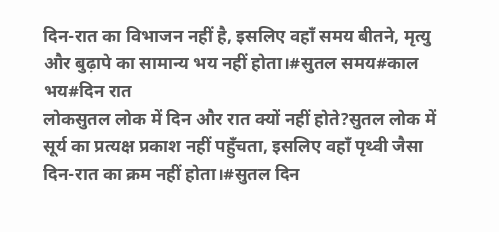दिन-रात का विभाजन नहीं है, इसलिए वहाँ समय बीतने, मृत्यु और बुढ़ापे का सामान्य भय नहीं होता।#सुतल समय#काल भय#दिन रात
लोकसुतल लोक में दिन और रात क्यों नहीं होते?सुतल लोक में सूर्य का प्रत्यक्ष प्रकाश नहीं पहुँचता, इसलिए वहाँ पृथ्वी जैसा दिन-रात का क्रम नहीं होता।#सुतल दिन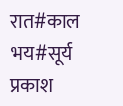रात#काल भय#सूर्य प्रकाश